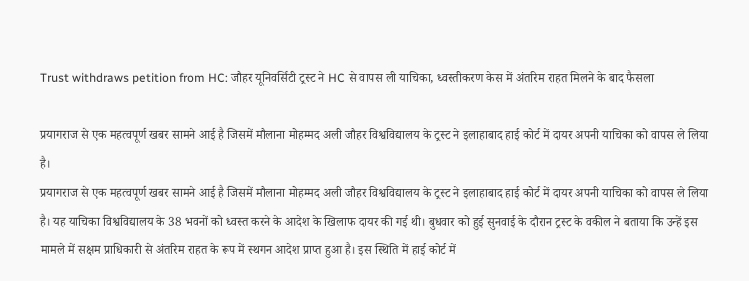Trust withdraws petition from HC: जौहर यूनिवर्सिटी ट्रस्ट ने HC से वापस ली याचिका, ध्वस्तीकरण केस में अंतरिम राहत मिलने के बाद फैसला

प्रयागराज से एक महत्वपूर्ण खबर सामने आई है जिसमें मौलाना मोहम्मद अली जौहर विश्वविद्यालय के ट्रस्ट ने इलाहाबाद हाई कोर्ट में दायर अपनी याचिका को वापस ले लिया है।
प्रयागराज से एक महत्वपूर्ण खबर सामने आई है जिसमें मौलाना मोहम्मद अली जौहर विश्वविद्यालय के ट्रस्ट ने इलाहाबाद हाई कोर्ट में दायर अपनी याचिका को वापस ले लिया है। यह याचिका विश्वविद्यालय के 38 भवनों को ध्वस्त करने के आदेश के खिलाफ दायर की गई थी। बुधवार को हुई सुनवाई के दौरान ट्रस्ट के वकील ने बताया कि उन्हें इस मामले में सक्षम प्राधिकारी से अंतरिम राहत के रूप में स्थगन आदेश प्राप्त हुआ है। इस स्थिति में हाई कोर्ट में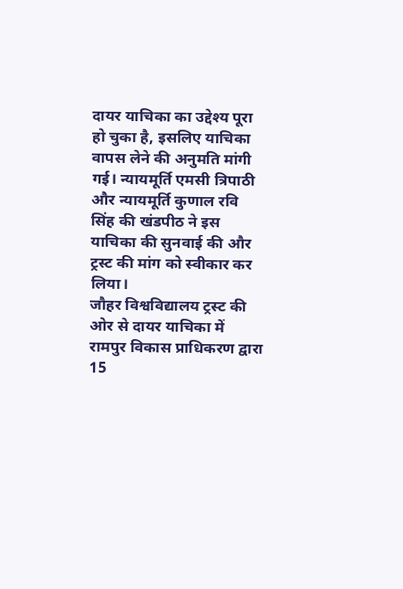दायर याचिका का उद्देश्य पूरा हो चुका है, इसलिए याचिका वापस लेने की अनुमति मांगी गई। न्यायमूर्ति एमसी त्रिपाठी और न्यायमूर्ति कुणाल रवि सिंह की खंडपीठ ने इस याचिका की सुनवाई की और ट्रस्ट की मांग को स्वीकार कर लिया।
जौहर विश्वविद्यालय ट्रस्ट की ओर से दायर याचिका में रामपुर विकास प्राधिकरण द्वारा 15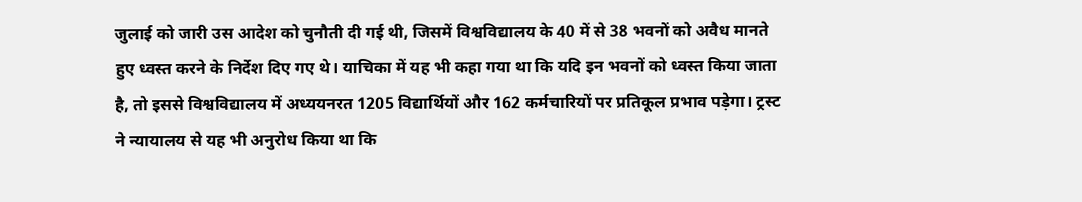जुलाई को जारी उस आदेश को चुनौती दी गई थी, जिसमें विश्वविद्यालय के 40 में से 38 भवनों को अवैध मानते हुए ध्वस्त करने के निर्देश दिए गए थे। याचिका में यह भी कहा गया था कि यदि इन भवनों को ध्वस्त किया जाता है, तो इससे विश्वविद्यालय में अध्ययनरत 1205 विद्यार्थियों और 162 कर्मचारियों पर प्रतिकूल प्रभाव पड़ेगा। ट्रस्ट ने न्यायालय से यह भी अनुरोध किया था कि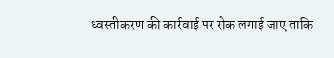ध्वस्तीकरण की कार्रवाई पर रोक लगाई जाए ताकि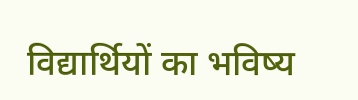विद्यार्थियों का भविष्य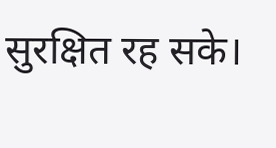सुरक्षित रह सके।